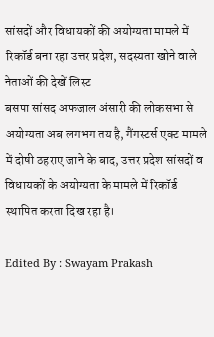सांसदों और विधायकों की अयोग्यता मामले में रिकॉर्ड बना रहा उत्तर प्रदेश, सदस्यता खोने वाले नेताओं की देखें लिस्ट
बसपा सांसद अफजाल अंसारी की लोकसभा से अयोग्यता अब लगभग तय है, गैंगस्टर्स एक्ट मामले में दोषी ठहराए जाने के बाद, उत्तर प्रदेश सांसदों व विधायकों के अयोग्यता के मामले में रिकॉर्ड स्थापित करता दिख रहा है।

Edited By : Swayam Prakash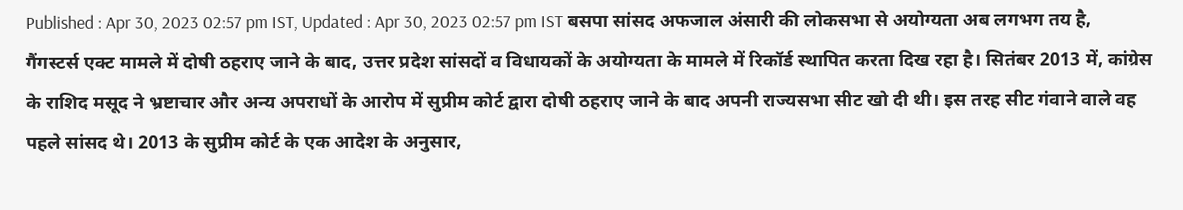Published : Apr 30, 2023 02:57 pm IST, Updated : Apr 30, 2023 02:57 pm IST बसपा सांसद अफजाल अंसारी की लोकसभा से अयोग्यता अब लगभग तय है, गैंगस्टर्स एक्ट मामले में दोषी ठहराए जाने के बाद, उत्तर प्रदेश सांसदों व विधायकों के अयोग्यता के मामले में रिकॉर्ड स्थापित करता दिख रहा है। सितंबर 2013 में, कांग्रेस के राशिद मसूद ने भ्रष्टाचार और अन्य अपराधों के आरोप में सुप्रीम कोर्ट द्वारा दोषी ठहराए जाने के बाद अपनी राज्यसभा सीट खो दी थी। इस तरह सीट गंवाने वाले वह पहले सांसद थे। 2013 के सुप्रीम कोर्ट के एक आदेश के अनुसार,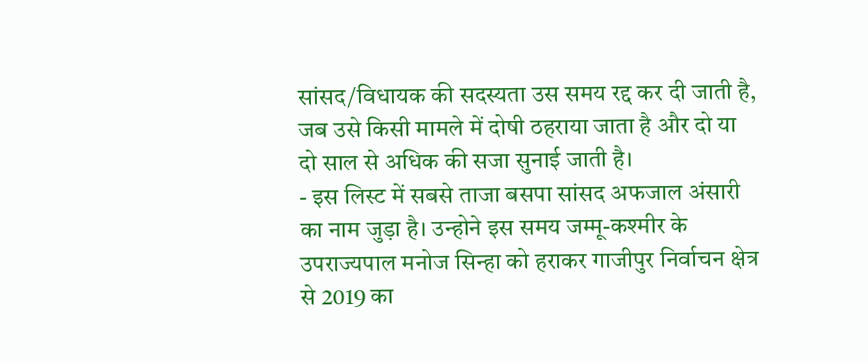सांसद/विधायक की सदस्यता उस समय रद्द कर दी जाती है, जब उसे किसी मामले में दोषी ठहराया जाता है और दो या दो साल से अधिक की सजा सुनाई जाती है।
- इस लिस्ट में सबसे ताजा बसपा सांसद अफजाल अंसारी का नाम जुड़ा है। उन्होने इस समय जम्मू-कश्मीर के उपराज्यपाल मनोज सिन्हा को हराकर गाजीपुर निर्वाचन क्षेत्र से 2019 का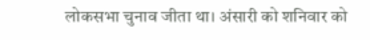लोकसभा चुनाव जीता था। अंसारी को शनिवार को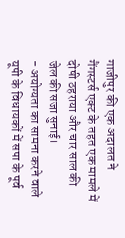गाजीपुर की एक अदालत ने गैंगस्टर्स एक्ट के तहत एक मामले में दोषी ठहराया और चार साल की जेल की सजा सुनाई।
- अयोग्यता का सामना करने वाले यूपी के विधायकों में सपा के पूर्व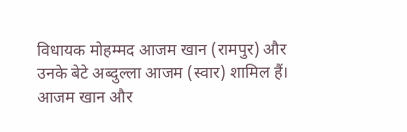विधायक मोहम्मद आजम खान (रामपुर) और उनके बेटे अब्दुल्ला आजम (स्वार) शामिल हैं। आजम खान और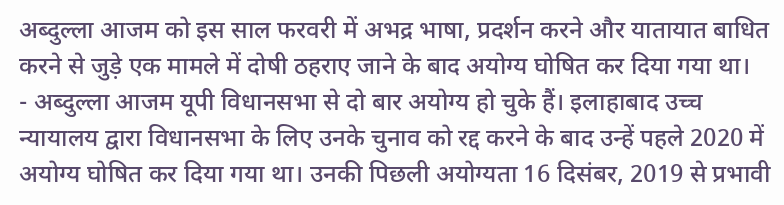अब्दुल्ला आजम को इस साल फरवरी में अभद्र भाषा, प्रदर्शन करने और यातायात बाधित करने से जुड़े एक मामले में दोषी ठहराए जाने के बाद अयोग्य घोषित कर दिया गया था।
- अब्दुल्ला आजम यूपी विधानसभा से दो बार अयोग्य हो चुके हैं। इलाहाबाद उच्च न्यायालय द्वारा विधानसभा के लिए उनके चुनाव को रद्द करने के बाद उन्हें पहले 2020 में अयोग्य घोषित कर दिया गया था। उनकी पिछली अयोग्यता 16 दिसंबर, 2019 से प्रभावी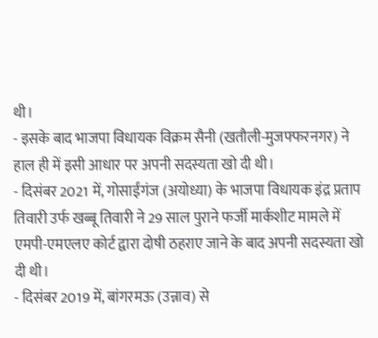थी।
- इसके बाद भाजपा विधायक विक्रम सैनी (खतौली-मुजफ्फरनगर) ने हाल ही में इसी आधार पर अपनी सदस्यता खो दी थी।
- दिसंबर 2021 में, गोसाईंगंज (अयोध्या) के भाजपा विधायक इंद्र प्रताप तिवारी उर्फ खब्बू तिवारी ने 29 साल पुराने फर्जी मार्कशीट मामले में एमपी-एमएलए कोर्ट द्वारा दोषी ठहराए जाने के बाद अपनी सदस्यता खो दी थी।
- दिसंबर 2019 में, बांगरमऊ (उन्नाव) से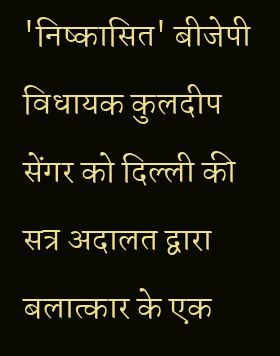'निष्कासित' बीजेपी विधायक कुलदीप सेंगर को दिल्ली की सत्र अदालत द्वारा बलात्कार के एक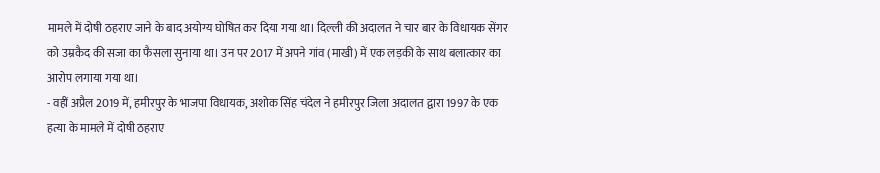मामले में दोषी ठहराए जाने के बाद अयोग्य घोषित कर दिया गया था। दिल्ली की अदालत ने चार बार के विधायक सेंगर को उम्रकैद की सजा का फैसला सुनाया था। उन पर 2017 में अपने गांव (माखी) में एक लड़की के साथ बलात्कार का आरोप लगाया गया था।
- वहीं अप्रैल 2019 में, हमीरपुर के भाजपा विधायक, अशोक सिंह चंदेल ने हमीरपुर जिला अदालत द्वारा 1997 के एक हत्या के मामले में दोषी ठहराए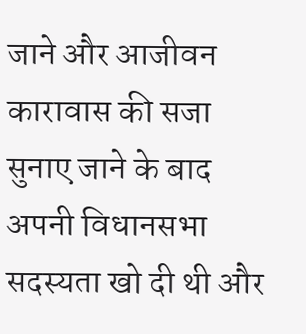जाने और आजीवन कारावास की सजा सुनाए जाने के बाद अपनी विधानसभा सदस्यता खो दी थी और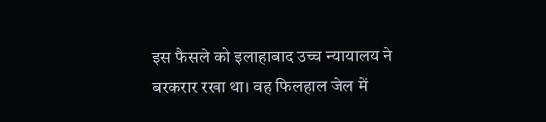इस फैसले को इलाहाबाद उच्च न्यायालय ने बरकरार रखा था। वह फिलहाल जेल में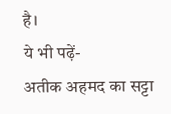है।
ये भी पढ़ें-
अतीक अहमद का सट्टा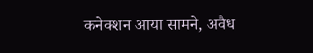कनेक्शन आया सामने, अवैध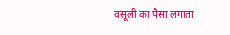वसूली का पैसा लगाता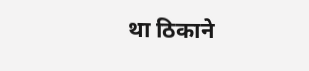था ठिकाने